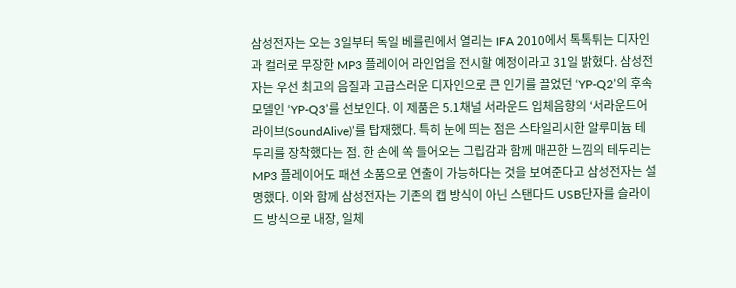삼성전자는 오는 3일부터 독일 베를린에서 열리는 IFA 2010에서 톡톡튀는 디자인과 컬러로 무장한 MP3 플레이어 라인업을 전시할 예정이라고 31일 밝혔다. 삼성전자는 우선 최고의 음질과 고급스러운 디자인으로 큰 인기를 끌었던 ‘YP-Q2’의 후속모델인 ‘YP-Q3’를 선보인다. 이 제품은 5.1채널 서라운드 입체음향의 ‘서라운드어라이브(SoundAlive)’를 탑재했다. 특히 눈에 띄는 점은 스타일리시한 알루미늄 테두리를 장착했다는 점. 한 손에 쏙 들어오는 그립감과 함께 매끈한 느낌의 테두리는 MP3 플레이어도 패션 소품으로 연출이 가능하다는 것을 보여준다고 삼성전자는 설명했다. 이와 함께 삼성전자는 기존의 캡 방식이 아닌 스탠다드 USB단자를 슬라이드 방식으로 내장, 일체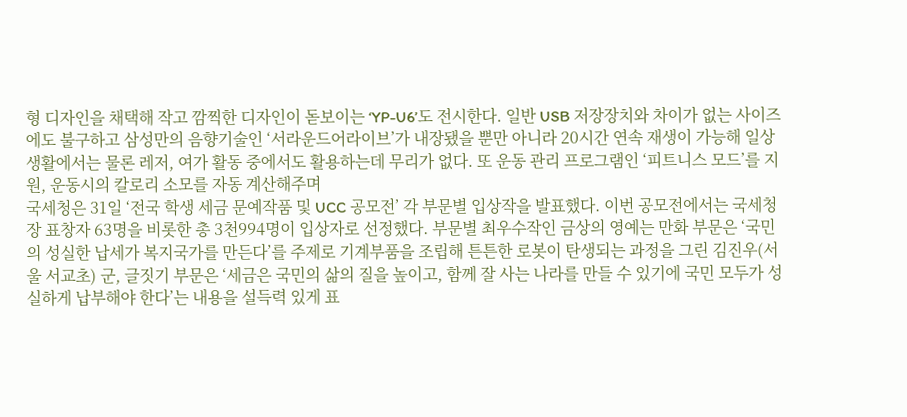형 디자인을 채택해 작고 깜찍한 디자인이 돋보이는 ‘YP-U6’도 전시한다. 일반 USB 저장장치와 차이가 없는 사이즈에도 불구하고 삼성만의 음향기술인 ‘서라운드어라이브’가 내장됐을 뿐만 아니라 20시간 연속 재생이 가능해 일상생활에서는 물론 레저, 여가 활동 중에서도 활용하는데 무리가 없다. 또 운동 관리 프로그램인 ‘피트니스 모드’를 지원, 운동시의 칼로리 소모를 자동 계산해주며
국세청은 31일 ‘전국 학생 세금 문예작품 및 UCC 공모전’ 각 부문별 입상작을 발표했다. 이번 공모전에서는 국세청장 표창자 63명을 비롯한 총 3천994명이 입상자로 선정했다. 부문별 최우수작인 금상의 영예는 만화 부문은 ‘국민의 성실한 납세가 복지국가를 만든다’를 주제로 기계부품을 조립해 튼튼한 로봇이 탄생되는 과정을 그린 김진우(서울 서교초) 군, 글짓기 부문은 ‘세금은 국민의 삶의 질을 높이고, 함께 잘 사는 나라를 만들 수 있기에 국민 모두가 성실하게 납부해야 한다’는 내용을 설득력 있게 표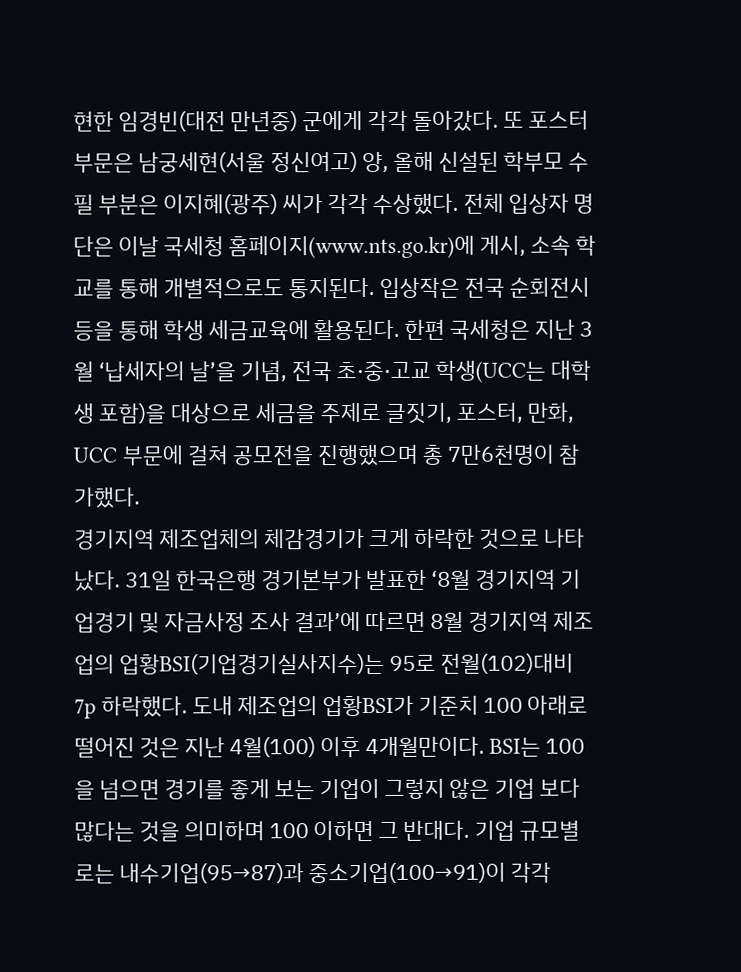현한 임경빈(대전 만년중) 군에게 각각 돌아갔다. 또 포스터 부문은 남궁세현(서울 정신여고) 양, 올해 신설된 학부모 수필 부분은 이지혜(광주) 씨가 각각 수상했다. 전체 입상자 명단은 이날 국세청 홈페이지(www.nts.go.kr)에 게시, 소속 학교를 통해 개별적으로도 통지된다. 입상작은 전국 순회전시 등을 통해 학생 세금교육에 활용된다. 한편 국세청은 지난 3월 ‘납세자의 날’을 기념, 전국 초·중·고교 학생(UCC는 대학생 포함)을 대상으로 세금을 주제로 글짓기, 포스터, 만화, UCC 부문에 걸쳐 공모전을 진행했으며 총 7만6천명이 참가했다.
경기지역 제조업체의 체감경기가 크게 하락한 것으로 나타났다. 31일 한국은행 경기본부가 발표한 ‘8월 경기지역 기업경기 및 자금사정 조사 결과’에 따르면 8월 경기지역 제조업의 업황BSI(기업경기실사지수)는 95로 전월(102)대비 7p 하락했다. 도내 제조업의 업황BSI가 기준치 100 아래로 떨어진 것은 지난 4월(100) 이후 4개월만이다. BSI는 100을 넘으면 경기를 좋게 보는 기업이 그렇지 않은 기업 보다 많다는 것을 의미하며 100 이하면 그 반대다. 기업 규모별로는 내수기업(95→87)과 중소기업(100→91)이 각각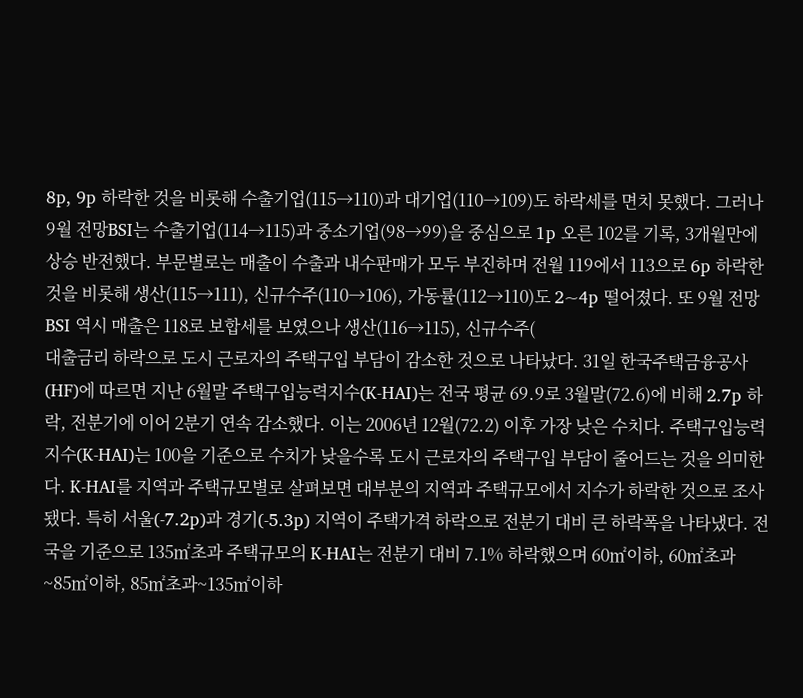8p, 9p 하락한 것을 비롯해 수출기업(115→110)과 대기업(110→109)도 하락세를 면치 못했다. 그러나 9월 전망BSI는 수출기업(114→115)과 중소기업(98→99)을 중심으로 1p 오른 102를 기록, 3개월만에 상승 반전했다. 부문별로는 매출이 수출과 내수판매가 모두 부진하며 전월 119에서 113으로 6p 하락한 것을 비롯해 생산(115→111), 신규수주(110→106), 가동률(112→110)도 2~4p 떨어졌다. 또 9월 전망BSI 역시 매출은 118로 보합세를 보였으나 생산(116→115), 신규수주(
대출금리 하락으로 도시 근로자의 주택구입 부담이 감소한 것으로 나타났다. 31일 한국주택금융공사(HF)에 따르면 지난 6월말 주택구입능력지수(K-HAI)는 전국 평균 69.9로 3월말(72.6)에 비해 2.7p 하락, 전분기에 이어 2분기 연속 감소했다. 이는 2006년 12월(72.2) 이후 가장 낮은 수치다. 주택구입능력지수(K-HAI)는 100을 기준으로 수치가 낮을수록 도시 근로자의 주택구입 부담이 줄어드는 것을 의미한다. K-HAI를 지역과 주택규모별로 살펴보면 대부분의 지역과 주택규모에서 지수가 하락한 것으로 조사됐다. 특히 서울(-7.2p)과 경기(-5.3p) 지역이 주택가격 하락으로 전분기 대비 큰 하락폭을 나타냈다. 전국을 기준으로 135㎡초과 주택규모의 K-HAI는 전분기 대비 7.1% 하락했으며 60㎡이하, 60㎡초과~85㎡이하, 85㎡초과~135㎡이하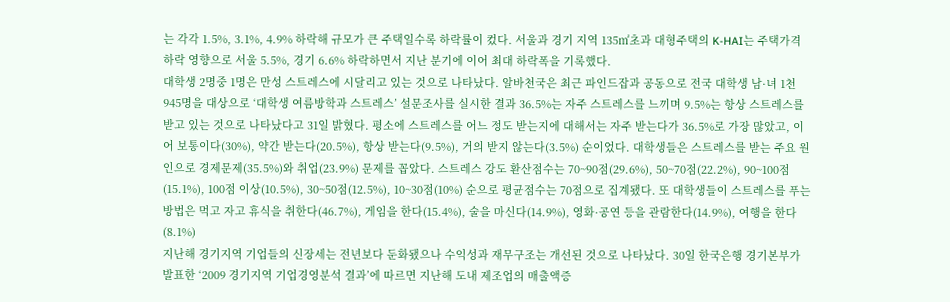는 각각 1.5%, 3.1%, 4.9% 하락해 규모가 큰 주택일수록 하락률이 컸다. 서울과 경기 지역 135㎡초과 대형주택의 K-HAI는 주택가격 하락 영향으로 서울 5.5%, 경기 6.6% 하락하면서 지난 분기에 이어 최대 하락폭을 기록했다.
대학생 2명중 1명은 만성 스트레스에 시달리고 있는 것으로 나타났다. 알바천국은 최근 파인드잡과 공동으로 전국 대학생 남·녀 1천945명을 대상으로 ‘대학생 여름방학과 스트레스’ 설문조사를 실시한 결과 36.5%는 자주 스트레스를 느끼며 9.5%는 항상 스트레스를 받고 있는 것으로 나타났다고 31일 밝혔다. 평소에 스트레스를 어느 정도 받는지에 대해서는 자주 받는다가 36.5%로 가장 많았고, 이어 보통이다(30%), 약간 받는다(20.5%), 항상 받는다(9.5%), 거의 받지 않는다(3.5%) 순이었다. 대학생들은 스트레스를 받는 주요 원인으로 경제문제(35.5%)와 취업(23.9%) 문제를 꼽았다. 스트레스 강도 환산점수는 70~90점(29.6%), 50~70점(22.2%), 90~100점(15.1%), 100점 이상(10.5%), 30~50점(12.5%), 10~30점(10%) 순으로 평균점수는 70점으로 집계됐다. 또 대학생들이 스트레스를 푸는 방법은 먹고 자고 휴식을 취한다(46.7%), 게임을 한다(15.4%), 술을 마신다(14.9%), 영화·공연 등을 관람한다(14.9%), 여행을 한다(8.1%)
지난해 경기지역 기업들의 신장세는 전년보다 둔화됐으나 수익성과 재무구조는 개선된 것으로 나타났다. 30일 한국은행 경기본부가 발표한 ‘2009 경기지역 기업경영분석 결과’에 따르면 지난해 도내 제조업의 매출액증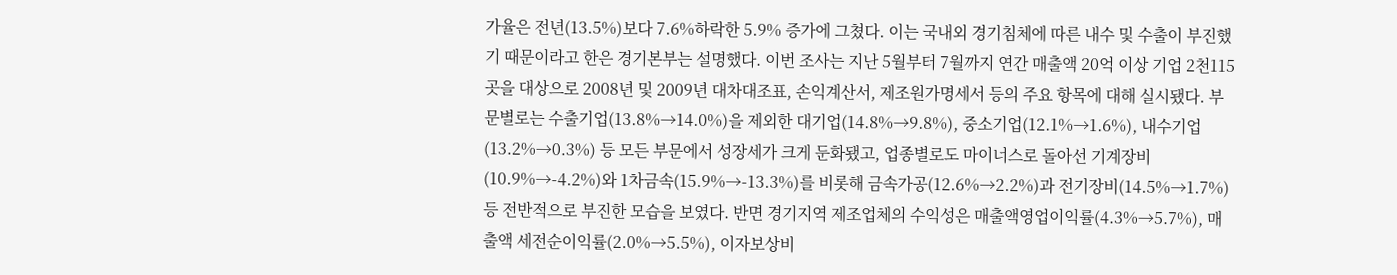가율은 전년(13.5%)보다 7.6%하락한 5.9% 증가에 그쳤다. 이는 국내외 경기침체에 따른 내수 및 수출이 부진했기 때문이라고 한은 경기본부는 설명했다. 이번 조사는 지난 5월부터 7월까지 연간 매출액 20억 이상 기업 2천115곳을 대상으로 2008년 및 2009년 대차대조표, 손익계산서, 제조원가명세서 등의 주요 항목에 대해 실시됐다. 부문별로는 수출기업(13.8%→14.0%)을 제외한 대기업(14.8%→9.8%), 중소기업(12.1%→1.6%), 내수기업(13.2%→0.3%) 등 모든 부문에서 성장세가 크게 둔화됐고, 업종별로도 마이너스로 돌아선 기계장비(10.9%→-4.2%)와 1차금속(15.9%→-13.3%)를 비롯해 금속가공(12.6%→2.2%)과 전기장비(14.5%→1.7%) 등 전반적으로 부진한 모습을 보였다. 반면 경기지역 제조업체의 수익성은 매출액영업이익률(4.3%→5.7%), 매출액 세전순이익률(2.0%→5.5%), 이자보상비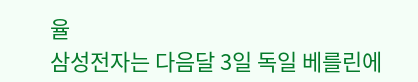율
삼성전자는 다음달 3일 독일 베를린에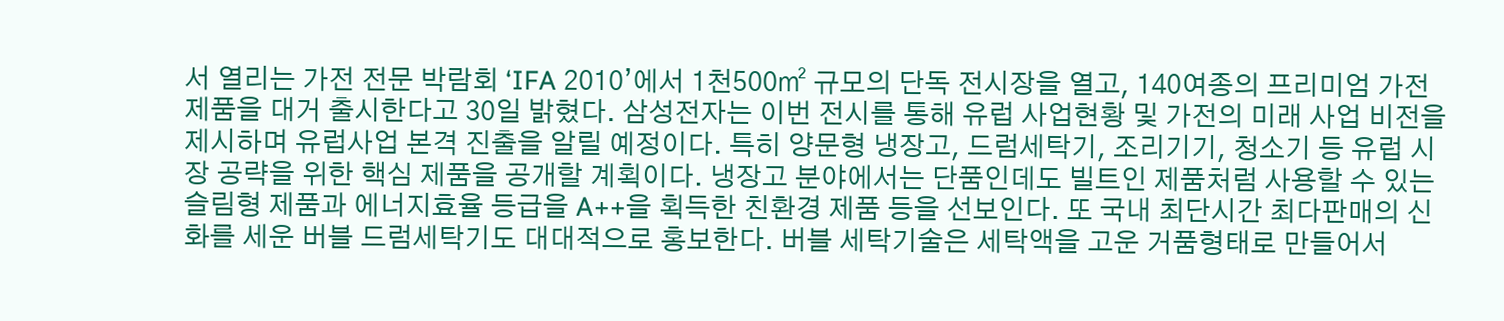서 열리는 가전 전문 박람회 ‘IFA 2010’에서 1천500㎡ 규모의 단독 전시장을 열고, 140여종의 프리미엄 가전제품을 대거 출시한다고 30일 밝혔다. 삼성전자는 이번 전시를 통해 유럽 사업현황 및 가전의 미래 사업 비전을 제시하며 유럽사업 본격 진출을 알릴 예정이다. 특히 양문형 냉장고, 드럼세탁기, 조리기기, 청소기 등 유럽 시장 공략을 위한 핵심 제품을 공개할 계획이다. 냉장고 분야에서는 단품인데도 빌트인 제품처럼 사용할 수 있는 슬림형 제품과 에너지효율 등급을 A++을 획득한 친환경 제품 등을 선보인다. 또 국내 최단시간 최다판매의 신화를 세운 버블 드럼세탁기도 대대적으로 홍보한다. 버블 세탁기술은 세탁액을 고운 거품형태로 만들어서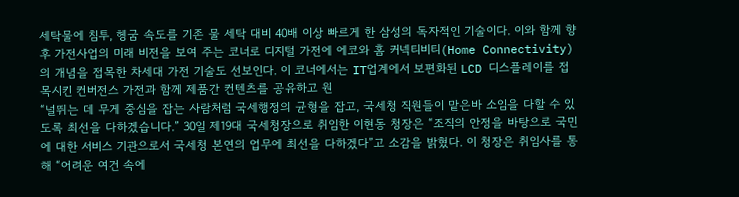세탁물에 침투, 헹굼 속도를 기존 물 세탁 대비 40배 이상 빠르게 한 삼성의 독자적인 기술이다. 이와 함께 향후 가전사업의 미래 비전을 보여 주는 코너로 디지털 가전에 에코와 홈 커넥티비티(Home Connectivity)의 개념을 접목한 차세대 가전 기술도 선보인다. 이 코너에서는 IT업계에서 보편화된 LCD 디스플레이를 접목시킨 컨버전스 가전과 함께 제품간 컨텐츠를 공유하고 원
“널뛰는 데 무게 중심을 잡는 사람처럼 국세행정의 균형을 잡고, 국세청 직원들이 맡은바 소임을 다할 수 있도록 최선을 다하겠습니다.” 30일 제19대 국세청장으로 취임한 이현동 청장은 “조직의 안정을 바탕으로 국민에 대한 서비스 기관으로서 국세청 본연의 업무에 최선을 다하겠다”고 소감을 밝혔다. 이 청장은 취임사를 통해 “어려운 여건 속에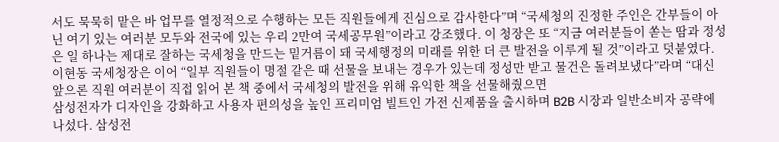서도 묵묵히 맡은 바 업무를 열정적으로 수행하는 모든 직원들에게 진심으로 감사한다”며 “국세청의 진정한 주인은 간부들이 아닌 여기 있는 여러분 모두와 전국에 있는 우리 2만여 국세공무원”이라고 강조했다. 이 청장은 또 “지금 여러분들이 쏟는 땀과 정성은 일 하나는 제대로 잘하는 국세청을 만드는 밑거름이 돼 국세행정의 미래를 위한 더 큰 발전을 이루게 될 것”이라고 덧붙였다. 이현동 국세청장은 이어 “일부 직원들이 명절 같은 때 선물을 보내는 경우가 있는데 정성만 받고 물건은 돌려보냈다”라며 “대신 앞으론 직원 여러분이 직접 읽어 본 책 중에서 국세청의 발전을 위해 유익한 책을 선물해줬으면
삼성전자가 디자인을 강화하고 사용자 편의성을 높인 프리미엄 빌트인 가전 신제품을 출시하며 B2B 시장과 일반소비자 공략에 나섰다. 삼성전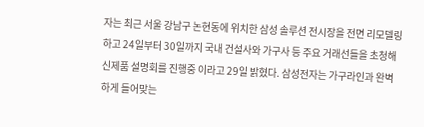자는 최근 서울 강남구 논현동에 위치한 삼성 솔루션 전시장을 전면 리모델링하고 24일부터 30일까지 국내 건설사와 가구사 등 주요 거래선들을 초청해 신제품 설명회를 진행중 이라고 29일 밝혔다. 삼성전자는 가구라인과 완벽하게 들어맞는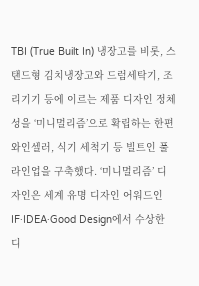TBI (True Built In) 냉장고를 비롯, 스탠드형 김치냉장고와 드럼세탁기, 조리기기 등에 이르는 제품 디자인 정체성을 ‘미니멀리즘’으로 확립하는 한편 와인셀러, 식기 세척기 등 빌트인 풀 라인업을 구축했다. ‘미니멀리즘’ 디자인은 세계 유명 디자인 어워드인 IF·IDEA·Good Design에서 수상한 디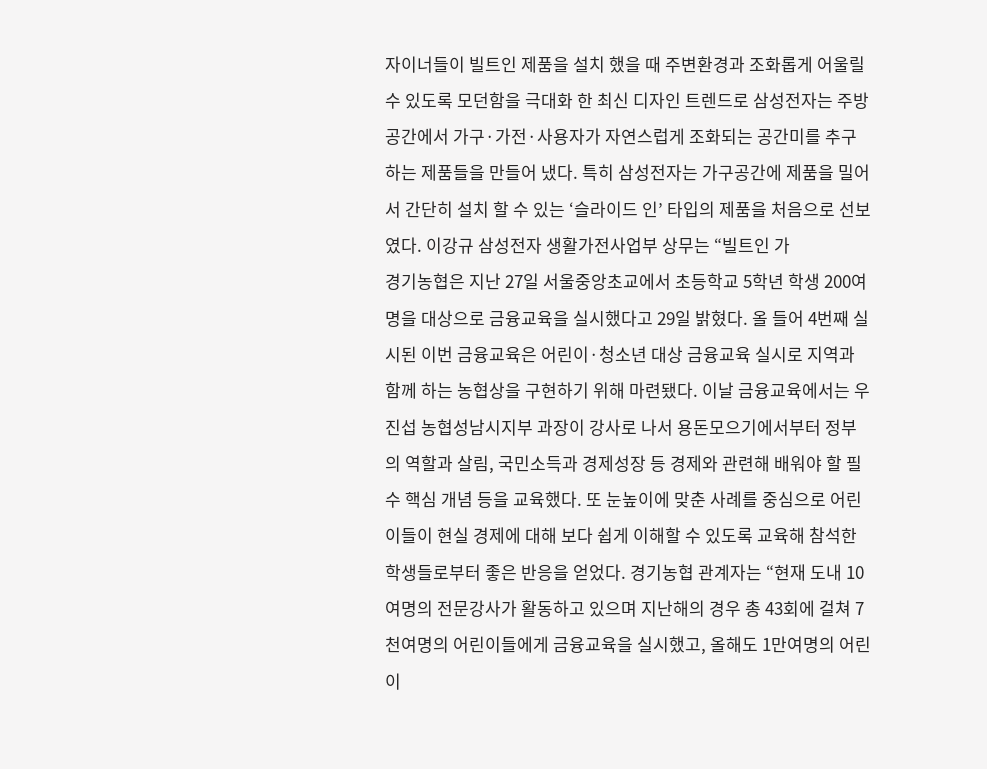자이너들이 빌트인 제품을 설치 했을 때 주변환경과 조화롭게 어울릴 수 있도록 모던함을 극대화 한 최신 디자인 트렌드로 삼성전자는 주방공간에서 가구·가전·사용자가 자연스럽게 조화되는 공간미를 추구하는 제품들을 만들어 냈다. 특히 삼성전자는 가구공간에 제품을 밀어서 간단히 설치 할 수 있는 ‘슬라이드 인’ 타입의 제품을 처음으로 선보였다. 이강규 삼성전자 생활가전사업부 상무는 “빌트인 가
경기농협은 지난 27일 서울중앙초교에서 초등학교 5학년 학생 200여명을 대상으로 금융교육을 실시했다고 29일 밝혔다. 올 들어 4번째 실시된 이번 금융교육은 어린이·청소년 대상 금융교육 실시로 지역과 함께 하는 농협상을 구현하기 위해 마련됐다. 이날 금융교육에서는 우진섭 농협성남시지부 과장이 강사로 나서 용돈모으기에서부터 정부의 역할과 살림, 국민소득과 경제성장 등 경제와 관련해 배워야 할 필수 핵심 개념 등을 교육했다. 또 눈높이에 맞춘 사례를 중심으로 어린이들이 현실 경제에 대해 보다 쉽게 이해할 수 있도록 교육해 참석한 학생들로부터 좋은 반응을 얻었다. 경기농협 관계자는 “현재 도내 10여명의 전문강사가 활동하고 있으며 지난해의 경우 총 43회에 걸쳐 7천여명의 어린이들에게 금융교육을 실시했고, 올해도 1만여명의 어린이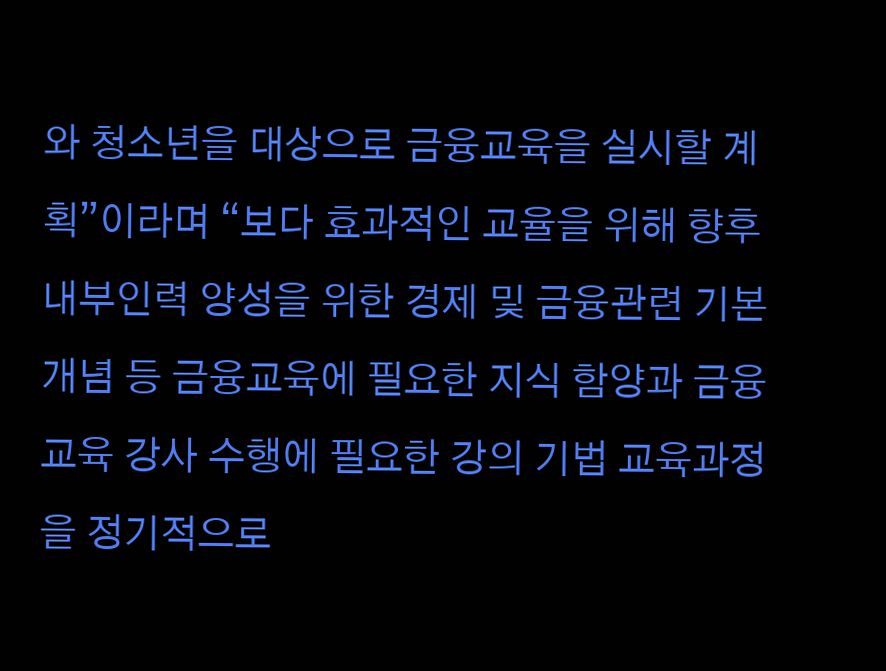와 청소년을 대상으로 금융교육을 실시할 계획”이라며 “보다 효과적인 교율을 위해 향후 내부인력 양성을 위한 경제 및 금융관련 기본 개념 등 금융교육에 필요한 지식 함양과 금융교육 강사 수행에 필요한 강의 기법 교육과정을 정기적으로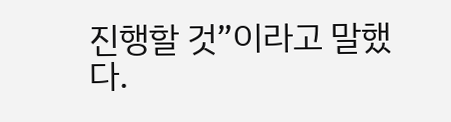진행할 것”이라고 말했다.